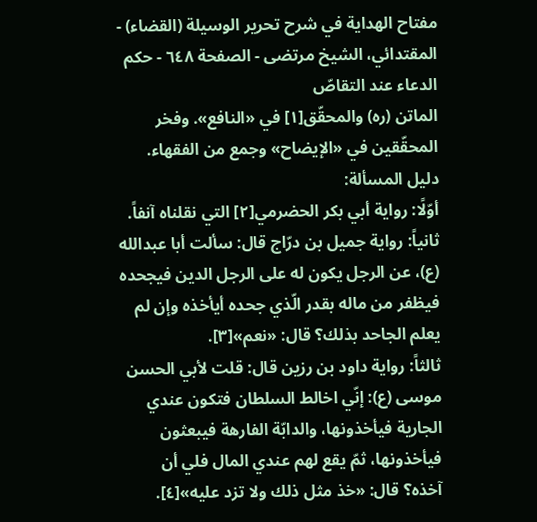مفتاح الهداية في شرح تحرير الوسيلة (القضاء) - المقتدائي، الشيخ مرتضى - الصفحة ٦٤٨ - حكم الدعاء عند التقاصّ
الماتن (ره) والمحقّق[١] في «النافع». وفخر المحقّقين في «الإيضاح» وجمع من الفقهاء.
دليل المسألة:
أوّلًا: رواية أبي بكر الحضرمي[٢] التي نقلناه آنفاً.
ثانياً: رواية جميل بن درّاج قال: سألت أبا عبدالله (ع)، عن الرجل يكون له على الرجل الدين فيجحده فيظفر من ماله بقدر الّذي جحده أيأخذه وإن لم يعلم الجاحد بذلك؟ قال: «نعم»[٣].
ثالثاً: رواية داود بن رزين قال: قلت لأبي الحسن موسى (ع): إنّي اخالط السلطان فتكون عندي الجارية فيأخذونها، والدابّة الفارهة فيبعثون فيأخذونها، ثمّ يقع لهم عندي المال فلي أن آخذه؟ قال: «خذ مثل ذلك ولا تزد عليه»[٤].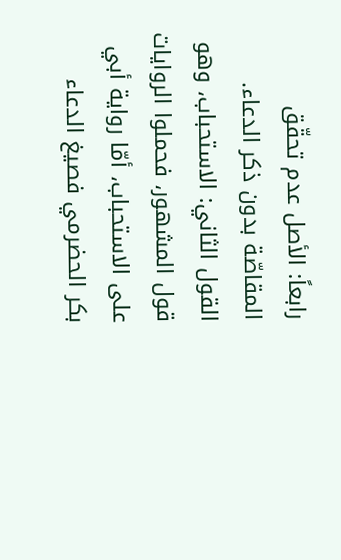رابعاً: الأصل عدم تحقّق المقاصّة بدون ذكر الدعاء.
القول الثاني: الاستحباب، وهو قول المشهور، فحملوا الروايات على الاستحباب، أمّا رواية أبي بكر الحضرمي فصيغ الدعاء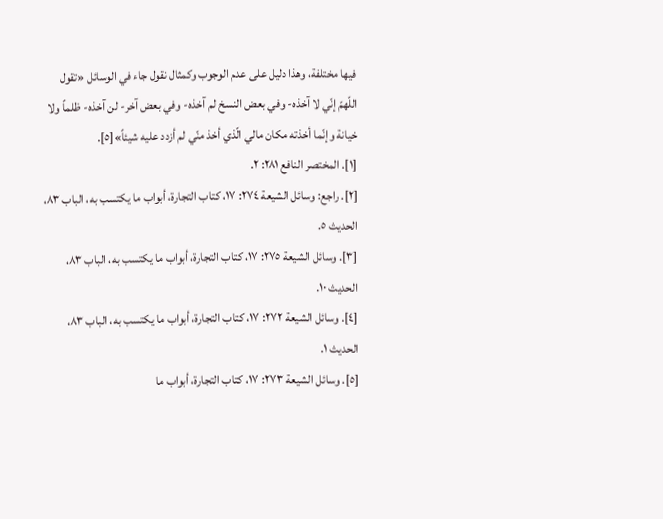فيها مختلفة، وهذا دليل على عدم الوجوب وكمثال نقول جاء في الوسائل «تقول اللّهمّ إنّي لا آخذه- وفي بعض النسخ لم آخذه- وفي بعض آخر- لن آخذه- ظلماً ولا خيانة وإنّما أخذته مكان مالي الّذي أخذ منّي لم أزدد عليه شيئاً»[٥].
[١]. المختصر النافع ٢٨١: ٢.
[٢]. راجع: وسائل الشيعة ٢٧٤: ١٧، كتاب التجارة، أبواب ما يكتسب به، الباب ٨٣، الحديث ٥.
[٣]. وسائل الشيعة ٢٧٥: ١٧، كتاب التجارة، أبواب ما يكتسب به، الباب ٨٣، الحديث ١٠.
[٤]. وسائل الشيعة ٢٧٢: ١٧، كتاب التجارة، أبواب ما يكتسب به، الباب ٨٣، الحديث ١.
[٥]. وسائل الشيعة ٢٧٣: ١٧، كتاب التجارة، أبواب ما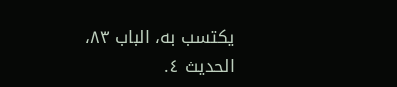يكتسب به، الباب ٨٣، الحديث ٤.